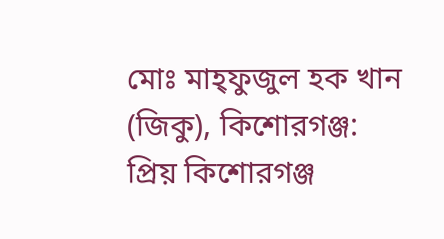মোঃ মাহ্ফুজুল হক খান (জিকু), কিশোরগঞ্জ:
প্রিয় কিশোরগঞ্জ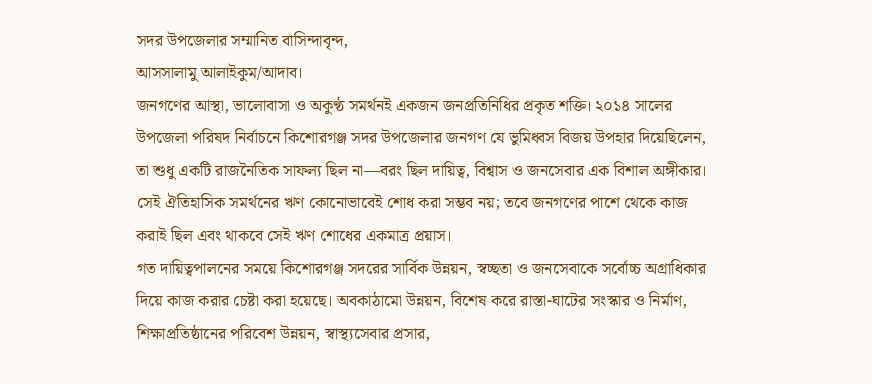সদর উপজেলার সম্মানিত বাসিন্দাবৃন্দ,
আসসালামু আলাইকুম/আদাব।
জনগণের আস্থা, ভালোবাসা ও অকুণ্ঠ সমর্থনই একজন জনপ্রতিনিধির প্রকৃত শক্তি। ২০১৪ সালের উপজেলা পরিষদ নির্বাচনে কিশোরগঞ্জ সদর উপজেলার জনগণ যে ভুমিধ্বস বিজয় উপহার দিয়েছিলেন, তা শুধু একটি রাজনৈতিক সাফল্য ছিল না—বরং ছিল দায়িত্ব, বিশ্বাস ও জনসেবার এক বিশাল অঙ্গীকার। সেই ঐতিহাসিক সমর্থনের ঋণ কোনোভাবেই শোধ করা সম্ভব নয়; তবে জনগণের পাশে থেকে কাজ করাই ছিল এবং থাকবে সেই ঋণ শোধের একমাত্র প্রয়াস।
গত দায়িত্বপালনের সময়ে কিশোরগঞ্জ সদরের সার্বিক উন্নয়ন, স্বচ্ছতা ও জনসেবাকে সর্বোচ্চ অগ্রাধিকার দিয়ে কাজ করার চেষ্টা করা হয়েছে। অবকাঠামো উন্নয়ন, বিশেষ করে রাস্তা-ঘাটের সংস্কার ও নির্মাণ, শিক্ষাপ্রতিষ্ঠানের পরিবেশ উন্নয়ন, স্বাস্থ্যসেবার প্রসার,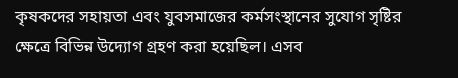কৃষকদের সহায়তা এবং যুবসমাজের কর্মসংস্থানের সুযোগ সৃষ্টির ক্ষেত্রে বিভিন্ন উদ্যোগ গ্রহণ করা হয়েছিল। এসব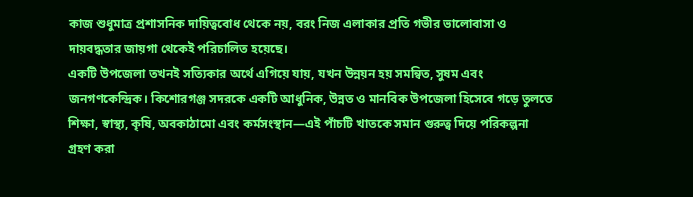কাজ শুধুমাত্র প্রশাসনিক দায়িত্ববোধ থেকে নয়, বরং নিজ এলাকার প্রতি গভীর ভালোবাসা ও দায়বদ্ধতার জায়গা থেকেই পরিচালিত হয়েছে।
একটি উপজেলা তখনই সত্যিকার অর্থে এগিয়ে যায়, যখন উন্নয়ন হয় সমন্বিত, সুষম এবং জনগণকেন্দ্রিক। কিশোরগঞ্জ সদরকে একটি আধুনিক, উন্নত ও মানবিক উপজেলা হিসেবে গড়ে তুলতে শিক্ষা, স্বাস্থ্য, কৃষি, অবকাঠামো এবং কর্মসংস্থান—এই পাঁচটি খাতকে সমান গুরুত্ব দিয়ে পরিকল্পনা গ্রহণ করা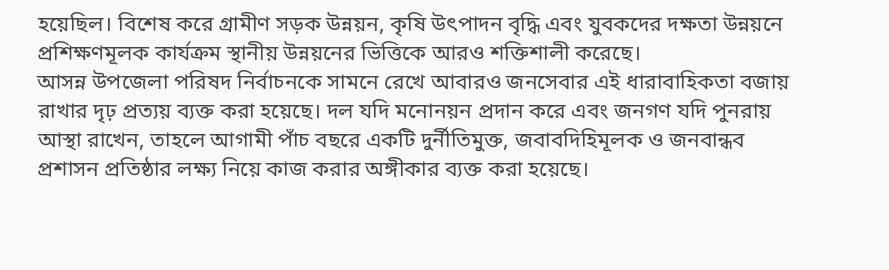হয়েছিল। বিশেষ করে গ্রামীণ সড়ক উন্নয়ন, কৃষি উৎপাদন বৃদ্ধি এবং যুবকদের দক্ষতা উন্নয়নে প্রশিক্ষণমূলক কার্যক্রম স্থানীয় উন্নয়নের ভিত্তিকে আরও শক্তিশালী করেছে।
আসন্ন উপজেলা পরিষদ নির্বাচনকে সামনে রেখে আবারও জনসেবার এই ধারাবাহিকতা বজায় রাখার দৃঢ় প্রত্যয় ব্যক্ত করা হয়েছে। দল যদি মনোনয়ন প্রদান করে এবং জনগণ যদি পুনরায় আস্থা রাখেন, তাহলে আগামী পাঁচ বছরে একটি দুর্নীতিমুক্ত, জবাবদিহিমূলক ও জনবান্ধব প্রশাসন প্রতিষ্ঠার লক্ষ্য নিয়ে কাজ করার অঙ্গীকার ব্যক্ত করা হয়েছে।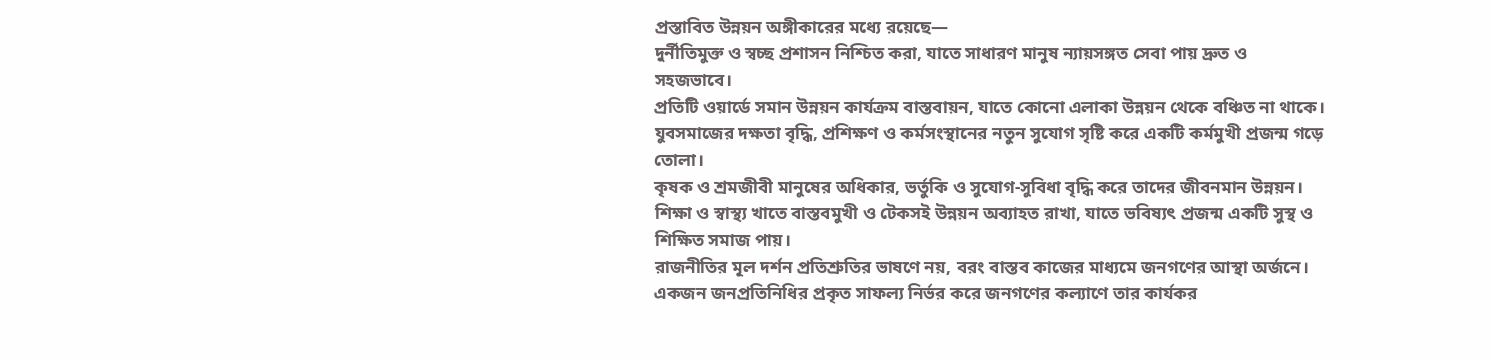প্রস্তাবিত উন্নয়ন অঙ্গীকারের মধ্যে রয়েছে—
দুর্নীতিমুক্ত ও স্বচ্ছ প্রশাসন নিশ্চিত করা, যাতে সাধারণ মানুষ ন্যায়সঙ্গত সেবা পায় দ্রুত ও সহজভাবে।
প্রতিটি ওয়ার্ডে সমান উন্নয়ন কার্যক্রম বাস্তবায়ন, যাতে কোনো এলাকা উন্নয়ন থেকে বঞ্চিত না থাকে।
যুবসমাজের দক্ষতা বৃদ্ধি, প্রশিক্ষণ ও কর্মসংস্থানের নতুন সুযোগ সৃষ্টি করে একটি কর্মমুখী প্রজন্ম গড়ে তোলা।
কৃষক ও শ্রমজীবী মানুষের অধিকার, ভর্তুকি ও সুযোগ-সুবিধা বৃদ্ধি করে তাদের জীবনমান উন্নয়ন।
শিক্ষা ও স্বাস্থ্য খাতে বাস্তবমুখী ও টেকসই উন্নয়ন অব্যাহত রাখা, যাতে ভবিষ্যৎ প্রজন্ম একটি সুস্থ ও শিক্ষিত সমাজ পায়।
রাজনীতির মূল দর্শন প্রতিশ্রুতির ভাষণে নয়, বরং বাস্তব কাজের মাধ্যমে জনগণের আস্থা অর্জনে। একজন জনপ্রতিনিধির প্রকৃত সাফল্য নির্ভর করে জনগণের কল্যাণে তার কার্যকর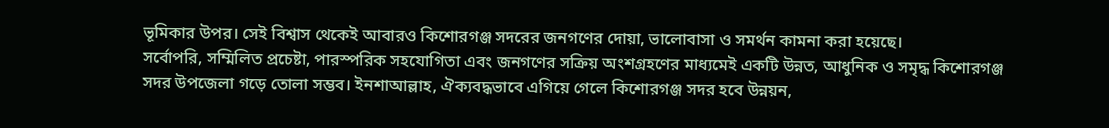ভূমিকার উপর। সেই বিশ্বাস থেকেই আবারও কিশোরগঞ্জ সদরের জনগণের দোয়া, ভালোবাসা ও সমর্থন কামনা করা হয়েছে।
সর্বোপরি, সম্মিলিত প্রচেষ্টা, পারস্পরিক সহযোগিতা এবং জনগণের সক্রিয় অংশগ্রহণের মাধ্যমেই একটি উন্নত, আধুনিক ও সমৃদ্ধ কিশোরগঞ্জ সদর উপজেলা গড়ে তোলা সম্ভব। ইনশাআল্লাহ, ঐক্যবদ্ধভাবে এগিয়ে গেলে কিশোরগঞ্জ সদর হবে উন্নয়ন,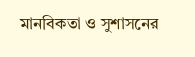মানবিকতা ও সুশাসনের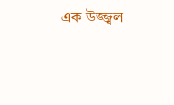এক উজ্জ্বল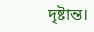দৃষ্টান্ত।